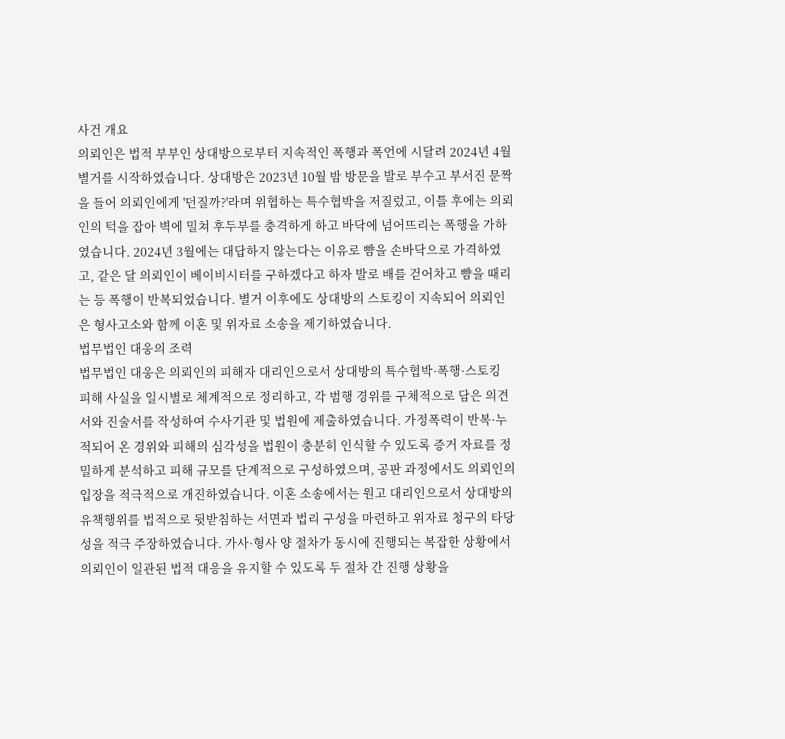사건 개요
의뢰인은 법적 부부인 상대방으로부터 지속적인 폭행과 폭언에 시달려 2024년 4월 별거를 시작하였습니다. 상대방은 2023년 10월 밤 방문을 발로 부수고 부서진 문짝을 들어 의뢰인에게 '던질까?'라며 위협하는 특수협박을 저질렀고, 이틀 후에는 의뢰인의 턱을 잡아 벽에 밀쳐 후두부를 충격하게 하고 바닥에 넘어뜨리는 폭행을 가하였습니다. 2024년 3월에는 대답하지 않는다는 이유로 뺨을 손바닥으로 가격하였고, 같은 달 의뢰인이 베이비시터를 구하겠다고 하자 발로 배를 걷어차고 뺨을 때리는 등 폭행이 반복되었습니다. 별거 이후에도 상대방의 스토킹이 지속되어 의뢰인은 형사고소와 함께 이혼 및 위자료 소송을 제기하였습니다.
법무법인 대웅의 조력
법무법인 대웅은 의뢰인의 피해자 대리인으로서 상대방의 특수협박·폭행·스토킹 피해 사실을 일시별로 체계적으로 정리하고, 각 범행 경위를 구체적으로 담은 의견서와 진술서를 작성하여 수사기관 및 법원에 제출하였습니다. 가정폭력이 반복·누적되어 온 경위와 피해의 심각성을 법원이 충분히 인식할 수 있도록 증거 자료를 정밀하게 분석하고 피해 규모를 단계적으로 구성하였으며, 공판 과정에서도 의뢰인의 입장을 적극적으로 개진하였습니다. 이혼 소송에서는 원고 대리인으로서 상대방의 유책행위를 법적으로 뒷받침하는 서면과 법리 구성을 마련하고 위자료 청구의 타당성을 적극 주장하였습니다. 가사·형사 양 절차가 동시에 진행되는 복잡한 상황에서 의뢰인이 일관된 법적 대응을 유지할 수 있도록 두 절차 간 진행 상황을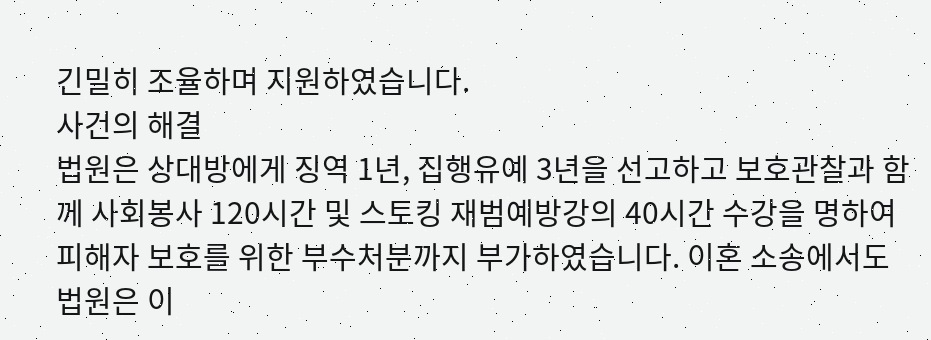긴밀히 조율하며 지원하였습니다.
사건의 해결
법원은 상대방에게 징역 1년, 집행유예 3년을 선고하고 보호관찰과 함께 사회봉사 120시간 및 스토킹 재범예방강의 40시간 수강을 명하여 피해자 보호를 위한 부수처분까지 부가하였습니다. 이혼 소송에서도 법원은 이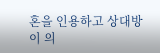혼을 인용하고 상대방이 의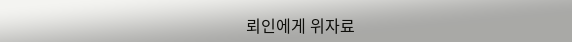뢰인에게 위자료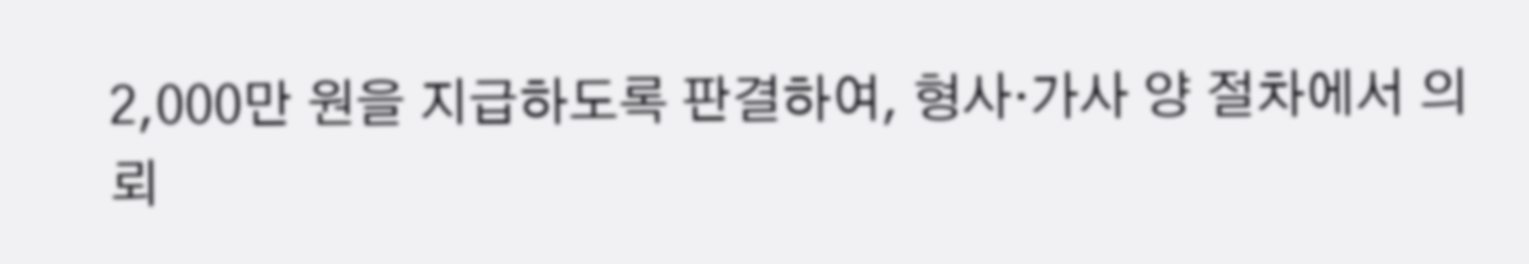2,000만 원을 지급하도록 판결하여, 형사·가사 양 절차에서 의뢰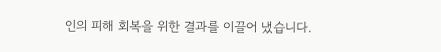인의 피해 회복을 위한 결과를 이끌어 냈습니다.